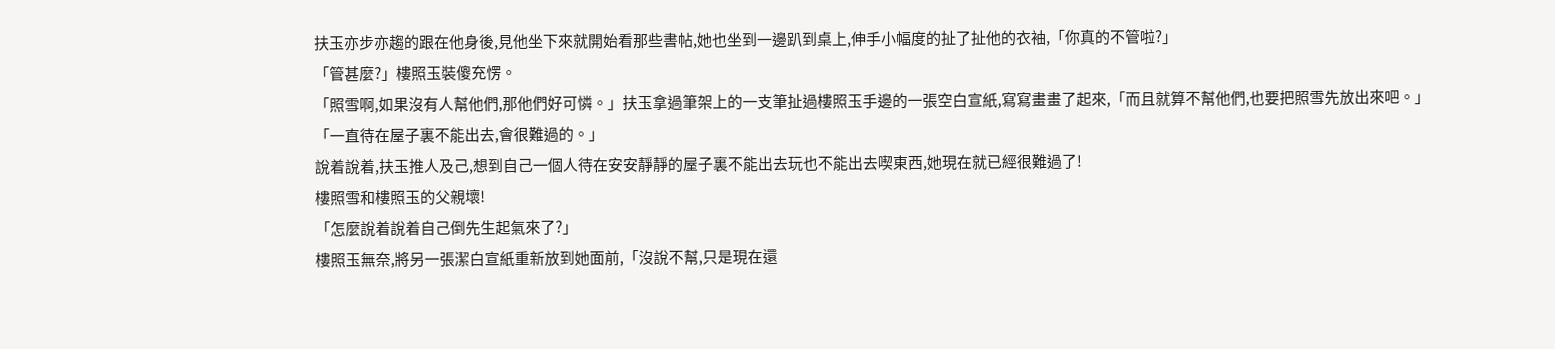扶玉亦步亦趨的跟在他身後,見他坐下來就開始看那些書帖,她也坐到一邊趴到桌上,伸手小幅度的扯了扯他的衣袖,「你真的不管啦?」
「管甚麼?」樓照玉裝傻充愣。
「照雪啊,如果沒有人幫他們,那他們好可憐。」扶玉拿過筆架上的一支筆扯過樓照玉手邊的一張空白宣紙,寫寫畫畫了起來,「而且就算不幫他們,也要把照雪先放出來吧。」
「一直待在屋子裏不能出去,會很難過的。」
說着說着,扶玉推人及己,想到自己一個人待在安安靜靜的屋子裏不能出去玩也不能出去喫東西,她現在就已經很難過了!
樓照雪和樓照玉的父親壞!
「怎麼說着說着自己倒先生起氣來了?」
樓照玉無奈,將另一張潔白宣紙重新放到她面前,「沒說不幫,只是現在還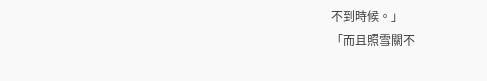不到時候。」
「而且照雪關不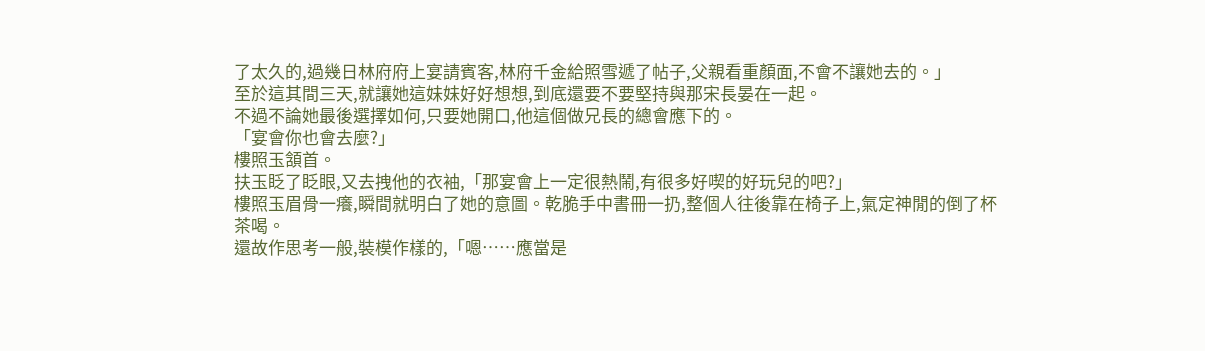了太久的,過幾日林府府上宴請賓客,林府千金給照雪遞了帖子,父親看重顏面,不會不讓她去的。」
至於這其間三天,就讓她這妹妹好好想想,到底還要不要堅持與那宋長晏在一起。
不過不論她最後選擇如何,只要她開口,他這個做兄長的總會應下的。
「宴會你也會去麼?」
樓照玉頷首。
扶玉眨了眨眼,又去拽他的衣袖,「那宴會上一定很熱鬧,有很多好喫的好玩兒的吧?」
樓照玉眉骨一癢,瞬間就明白了她的意圖。乾脆手中書冊一扔,整個人往後靠在椅子上,氣定神閒的倒了杯茶喝。
還故作思考一般,裝模作樣的,「嗯……應當是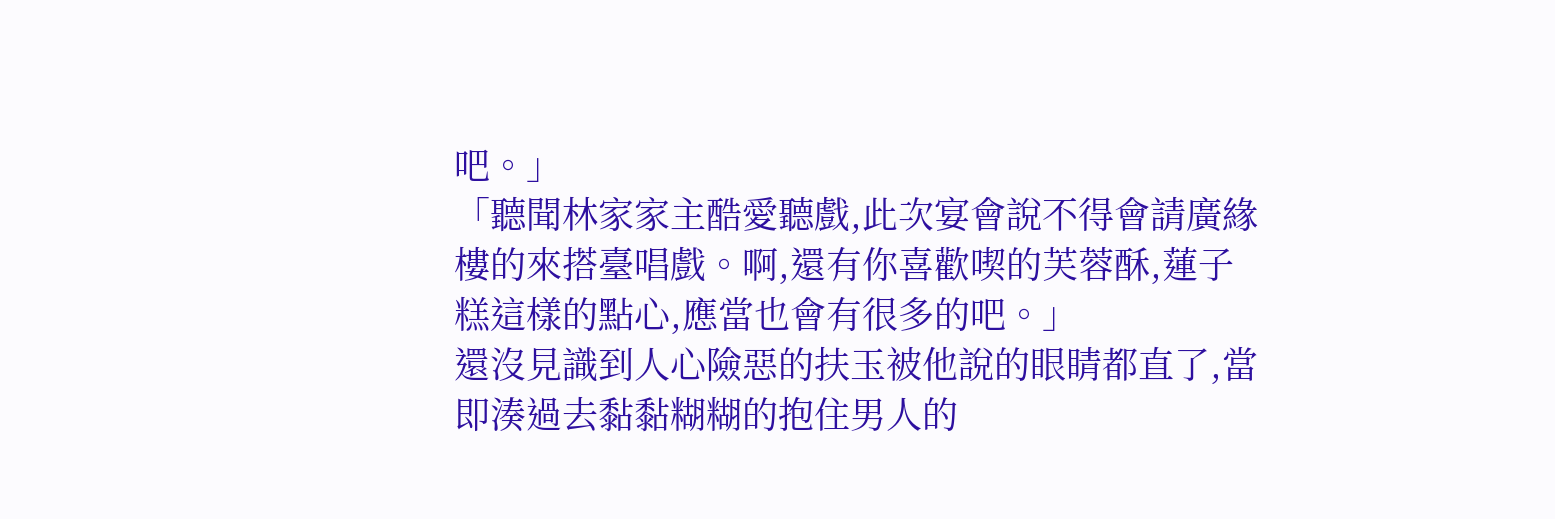吧。」
「聽聞林家家主酷愛聽戲,此次宴會說不得會請廣緣樓的來搭臺唱戲。啊,還有你喜歡喫的芙蓉酥,蓮子糕這樣的點心,應當也會有很多的吧。」
還沒見識到人心險惡的扶玉被他說的眼睛都直了,當即湊過去黏黏糊糊的抱住男人的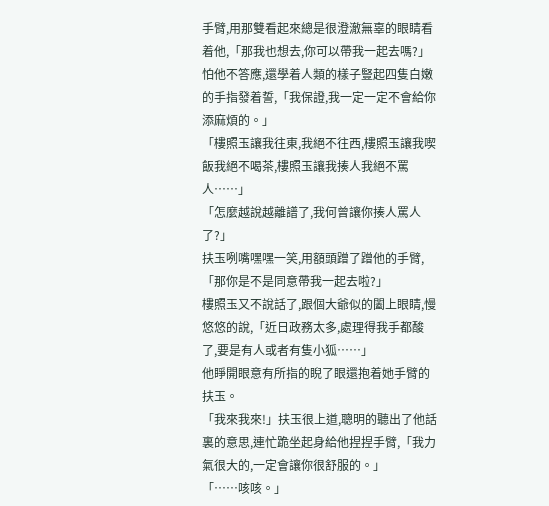手臂,用那雙看起來總是很澄澈無辜的眼睛看着他,「那我也想去,你可以帶我一起去嗎?」
怕他不答應,還學着人類的樣子豎起四隻白嫩的手指發着誓,「我保證,我一定一定不會給你添麻煩的。」
「樓照玉讓我往東,我絕不往西,樓照玉讓我喫飯我絕不喝茶,樓照玉讓我揍人我絕不罵人……」
「怎麼越說越離譜了,我何曾讓你揍人罵人了?」
扶玉咧嘴嘿嘿一笑,用額頭蹭了蹭他的手臂,「那你是不是同意帶我一起去啦?」
樓照玉又不說話了,跟個大爺似的闔上眼睛,慢悠悠的說,「近日政務太多,處理得我手都酸了,要是有人或者有隻小狐……」
他睜開眼意有所指的睨了眼還抱着她手臂的扶玉。
「我來我來!」扶玉很上道,聰明的聽出了他話裏的意思,連忙跪坐起身給他捏捏手臂,「我力氣很大的,一定會讓你很舒服的。」
「……咳咳。」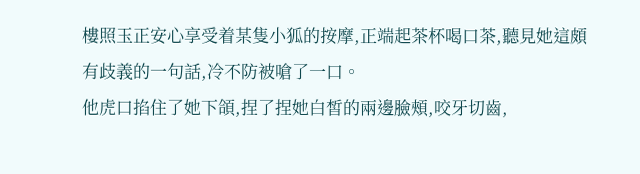樓照玉正安心享受着某隻小狐的按摩,正端起茶杯喝口茶,聽見她這頗有歧義的一句話,冷不防被嗆了一口。
他虎口掐住了她下頜,捏了捏她白皙的兩邊臉頰,咬牙切齒,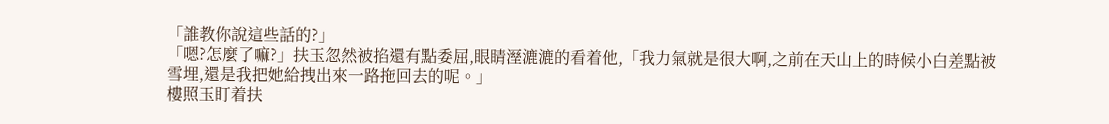「誰教你說這些話的?」
「嗯?怎麼了嘛?」扶玉忽然被掐還有點委屈,眼睛溼漉漉的看着他,「我力氣就是很大啊,之前在天山上的時候小白差點被雪埋,還是我把她給拽出來一路拖回去的呢。」
樓照玉盯着扶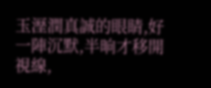玉溼潤真誠的眼睛,好一陣沉默,半晌才移開視線,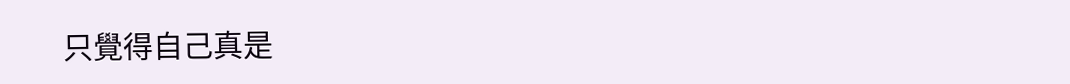只覺得自己真是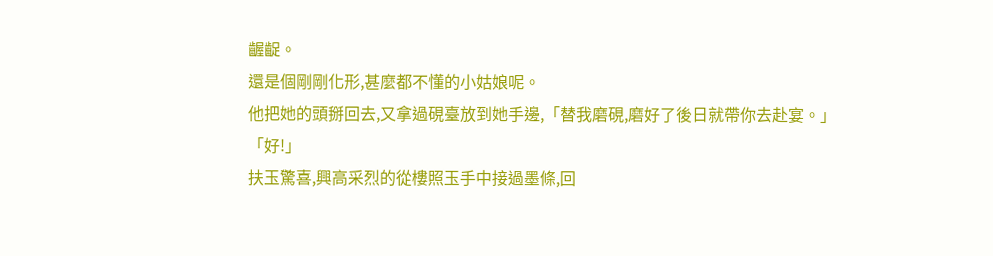齷齪。
還是個剛剛化形,甚麼都不懂的小姑娘呢。
他把她的頭掰回去,又拿過硯臺放到她手邊,「替我磨硯,磨好了後日就帶你去赴宴。」
「好!」
扶玉驚喜,興高采烈的從樓照玉手中接過墨條,回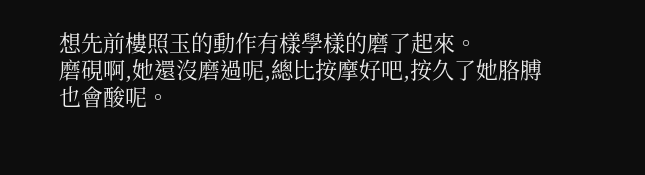想先前樓照玉的動作有樣學樣的磨了起來。
磨硯啊,她還沒磨過呢,總比按摩好吧,按久了她胳膊也會酸呢。